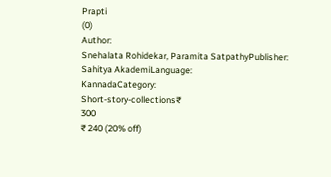Prapti
(0)
Author:
Snehalata Rohidekar, Paramita SatpathyPublisher:
Sahitya AkademiLanguage:
KannadaCategory:
Short-story-collections₹
300
₹ 240 (20% off)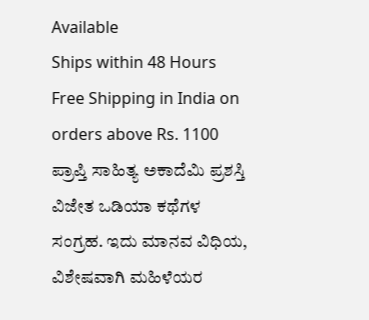Available
Ships within 48 Hours
Free Shipping in India on orders above Rs. 1100
ಪ್ರಾಪ್ತಿ ಸಾಹಿತ್ಯ ಅಕಾದೆಮಿ ಪ್ರಶಸ್ತಿ ವಿಜೇತ ಒಡಿಯಾ ಕಥೆಗಳ ಸಂಗ್ರಹ. ಇದು ಮಾನವ ವಿಧಿಯ, ವಿಶೇಷವಾಗಿ ಮಹಿಳೆಯರ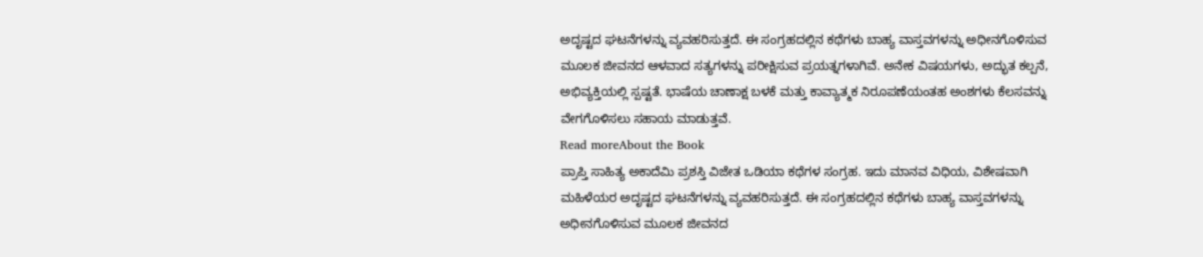ಅದೃಷ್ಟದ ಘಟನೆಗಳನ್ನು ವ್ಯವಹರಿಸುತ್ತದೆ. ಈ ಸಂಗ್ರಹದಲ್ಲಿನ ಕಥೆಗಳು ಬಾಹ್ಯ ವಾಸ್ತವಗಳನ್ನು ಅಧೀನಗೊಳಿಸುವ ಮೂಲಕ ಜೀವನದ ಆಳವಾದ ಸತ್ಯಗಳನ್ನು ಪರೀಕ್ಷಿಸುವ ಪ್ರಯತ್ನಗಳಾಗಿವೆ. ಅನೇಕ ವಿಷಯಗಳು, ಅದ್ಭುತ ಕಲ್ಪನೆ, ಅಭಿವ್ಯಕ್ತಿಯಲ್ಲಿ ಸ್ಪಷ್ಟತೆ. ಭಾಷೆಯ ಚಾಣಾಕ್ಷ ಬಳಕೆ ಮತ್ತು ಕಾವ್ಯಾತ್ಮಕ ನಿರೂಪಣೆಯಂತಹ ಅಂಶಗಳು ಕೆಲಸವನ್ನು ವೇಗಗೊಳಿಸಲು ಸಹಾಯ ಮಾಡುತ್ತವೆ.
Read moreAbout the Book
ಪ್ರಾಪ್ತಿ ಸಾಹಿತ್ಯ ಅಕಾದೆಮಿ ಪ್ರಶಸ್ತಿ ವಿಜೇತ ಒಡಿಯಾ ಕಥೆಗಳ ಸಂಗ್ರಹ. ಇದು ಮಾನವ ವಿಧಿಯ, ವಿಶೇಷವಾಗಿ ಮಹಿಳೆಯರ ಅದೃಷ್ಟದ ಘಟನೆಗಳನ್ನು ವ್ಯವಹರಿಸುತ್ತದೆ. ಈ ಸಂಗ್ರಹದಲ್ಲಿನ ಕಥೆಗಳು ಬಾಹ್ಯ ವಾಸ್ತವಗಳನ್ನು ಅಧೀನಗೊಳಿಸುವ ಮೂಲಕ ಜೀವನದ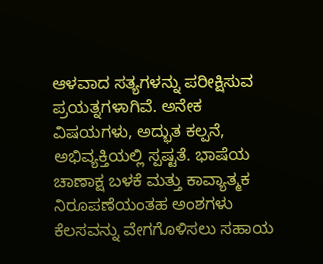ಆಳವಾದ ಸತ್ಯಗಳನ್ನು ಪರೀಕ್ಷಿಸುವ ಪ್ರಯತ್ನಗಳಾಗಿವೆ. ಅನೇಕ ವಿಷಯಗಳು, ಅದ್ಭುತ ಕಲ್ಪನೆ, ಅಭಿವ್ಯಕ್ತಿಯಲ್ಲಿ ಸ್ಪಷ್ಟತೆ. ಭಾಷೆಯ ಚಾಣಾಕ್ಷ ಬಳಕೆ ಮತ್ತು ಕಾವ್ಯಾತ್ಮಕ ನಿರೂಪಣೆಯಂತಹ ಅಂಶಗಳು ಕೆಲಸವನ್ನು ವೇಗಗೊಳಿಸಲು ಸಹಾಯ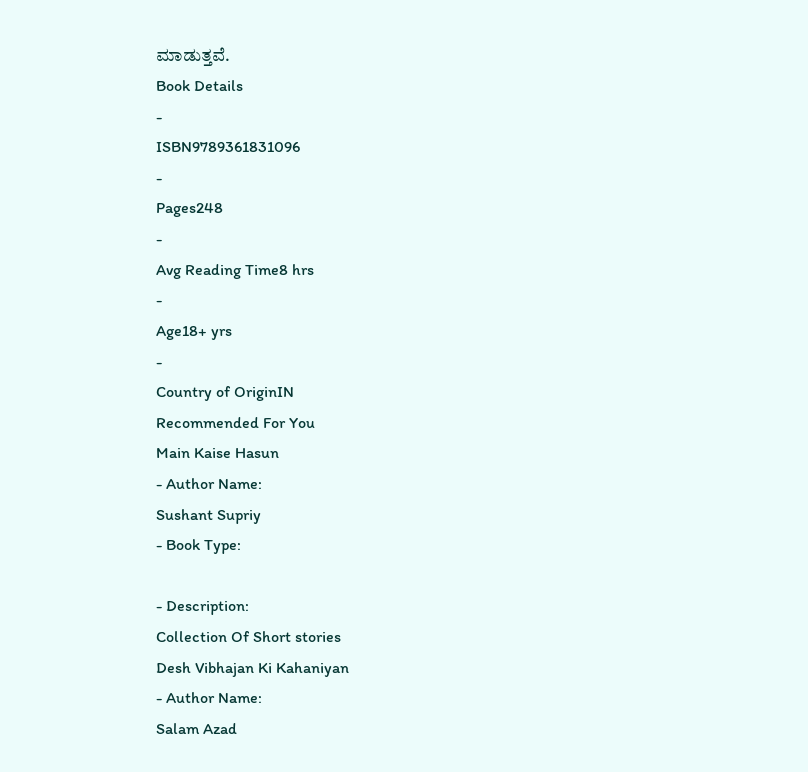ಮಾಡುತ್ತವೆ.
Book Details
-
ISBN9789361831096
-
Pages248
-
Avg Reading Time8 hrs
-
Age18+ yrs
-
Country of OriginIN
Recommended For You
Main Kaise Hasun
- Author Name:
Sushant Supriy
- Book Type:

- Description:
Collection Of Short stories
Desh Vibhajan Ki Kahaniyan
- Author Name:
Salam Azad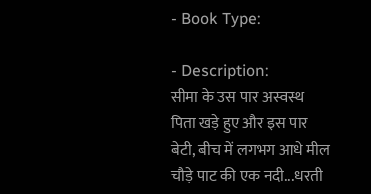- Book Type:

- Description:
सीमा के उस पार अस्वस्थ पिता खड़े हुए और इस पार बेटी, बीच में लगभग आधे मील चौड़े पाट की एक नदी...धरती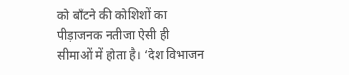को बाँटने की कोशिशों का पीड़ाजनक नतीजा ऐसी ही सीमाओं में होता है। ‘देश विभाजन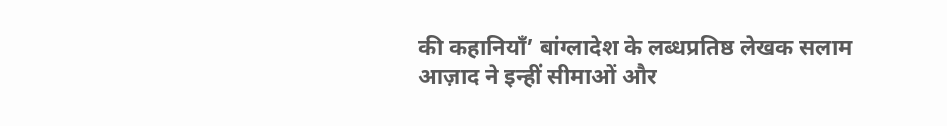की कहानियाँ’ बांग्लादेश के लब्धप्रतिष्ठ लेखक सलाम आज़ाद ने इन्हीं सीमाओं और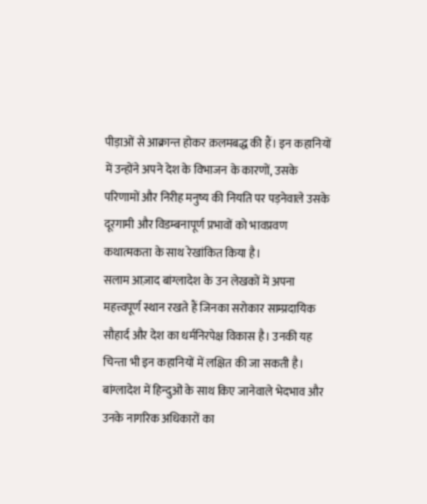पीड़ाओं से आक्रान्त होकर क़लमबद्ध की हैं। इन कहानियों में उन्होंने अपने देश के विभाजन के कारणों, उसके परिणामों और निरीह मनुष्य की नियति पर पड़नेवाले उसके दूरगामी और विडम्बनापूर्ण प्रभावों को भावप्रवण कथात्मकता के साथ रेखांकित किया है।
सलाम आज़ाद बांग्लादेश के उन लेखकों में अपना महत्त्वपूर्ण स्थान रखते हैं जिनका सरोकार साम्प्रदायिक सौहार्द और देश का धर्मनिरपेक्ष विकास है। उनकी यह चिन्ता भी इन कहानियों में लक्षित की जा सकती है। बांग्लादेश में हिन्दुओं के साथ किए जानेवाले भेदभाव और उनके नागरिक अधिकारों का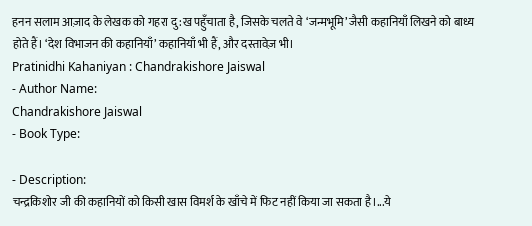हनन सलाम आज़ाद के लेखक को गहरा दु:ख पहुँचाता है, जिसके चलते वे ‘जन्मभूमि’ जैसी कहानियाँ लिखने को बाध्य होते हैं। ‘देश विभाजन की कहानियाँ’ कहानियाँ भी हैं, और दस्तावेज़ भी।
Pratinidhi Kahaniyan : Chandrakishore Jaiswal
- Author Name:
Chandrakishore Jaiswal
- Book Type:

- Description:
चन्द्रकिशोर जी की कहानियों को किसी खास विमर्श के खाँचे में फिट नहीं किया जा सकता है।...ये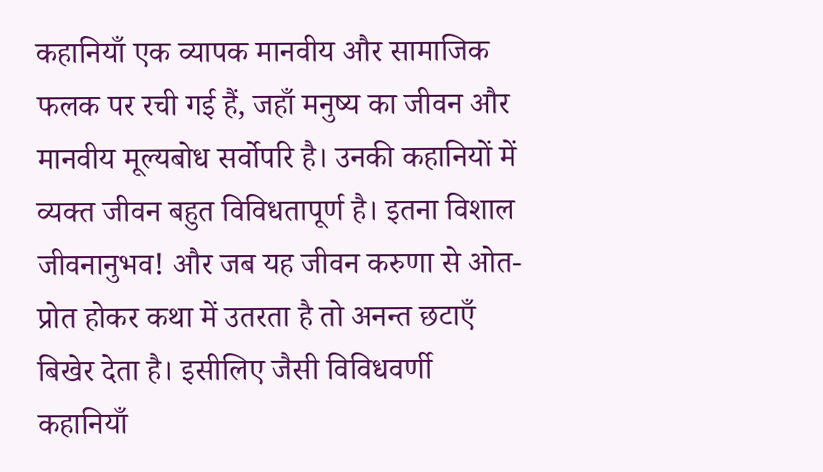कहानियाँ एक व्यापक मानवीय और सामाजिक फलक पर रची गई हैं, जहाँ मनुष्य का जीवन और मानवीय मूल्यबोध सर्वोपरि है। उनकी कहानियों में व्यक्त जीवन बहुत विविधतापूर्ण है। इतना विशाल जीवनानुभव! और जब यह जीवन करुणा से ओत-प्रोत होकर कथा में उतरता है तो अनन्त छटाएँ बिखेर देता है। इसीलिए जैसी विविधवर्णी कहानियाँ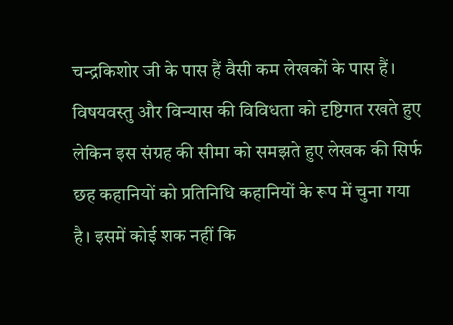चन्द्रकिशोर जी के पास हैं वैसी कम लेखकों के पास हैं। विषयवस्तु और विन्यास की विविधता को दृष्टिगत रखते हुए लेकिन इस संग्रह की सीमा को समझते हुए लेखक की सिर्फ छह कहानियों को प्रतिनिधि कहानियों के रूप में चुना गया है। इसमें कोई शक नहीं कि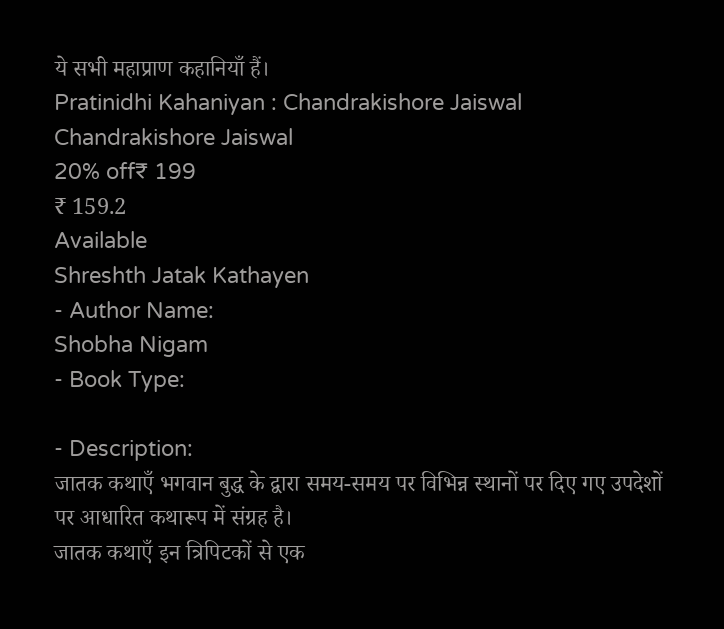ये सभी महाप्राण कहानियाँ हैं।
Pratinidhi Kahaniyan : Chandrakishore Jaiswal
Chandrakishore Jaiswal
20% off₹ 199
₹ 159.2
Available
Shreshth Jatak Kathayen
- Author Name:
Shobha Nigam
- Book Type:

- Description:
जातक कथाएँ भगवान बुद्ध के द्वारा समय-समय पर विभिन्न स्थानों पर दिए गए उपदेशों पर आधारित कथारूप में संग्रह है।
जातक कथाएँ इन त्रिपिटकों से एक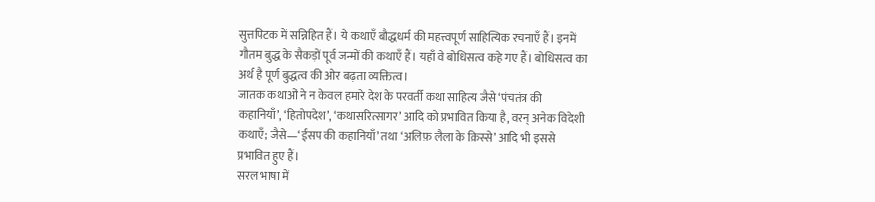सुत्तपिटक में सन्निहित हैं। ये कथाएँ बौद्धधर्म की महत्त्वपूर्ण साहित्यिक रचनाएँ हैं। इनमें गौतम बुद्ध के सैकड़ों पूर्व जन्मों की कथाएँ हैं। यहाँ वे बोधिसत्व कहे गए हैं। बोधिसत्व का अर्थ है पूर्ण बुद्धत्व की ओर बढ़ता व्यक्तित्व।
जातक कथाओं ने न केवल हमारे देश के परवर्ती कथा साहित्य जैसे ‘पंचतंत्र की कहानियाँ’, ‘हितोपदेश’, ‘कथासरित्सागर’ आदि को प्रभावित किया है, वरन् अनेक विदेशी कथाएँ; जैसे—‘ईसप की कहानियाँ’ तथा ‘अलिफ़ लैला के क़िस्से’ आदि भी इससे प्रभावित हुए हैं।
सरल भाषा में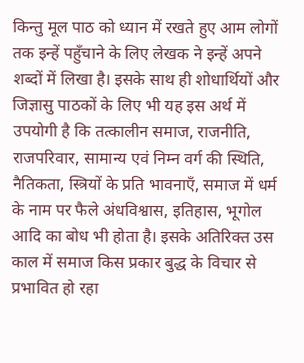किन्तु मूल पाठ को ध्यान में रखते हुए आम लोगों तक इन्हें पहुँचाने के लिए लेखक ने इन्हें अपने शब्दों में लिखा है। इसके साथ ही शोधार्थियों और जिज्ञासु पाठकों के लिए भी यह इस अर्थ में उपयोगी है कि तत्कालीन समाज, राजनीति, राजपरिवार, सामान्य एवं निम्न वर्ग की स्थिति, नैतिकता, स्त्रियों के प्रति भावनाएँ, समाज में धर्म के नाम पर फैले अंधविश्वास, इतिहास, भूगोल आदि का बोध भी होता है। इसके अतिरिक्त उस काल में समाज किस प्रकार बुद्ध के विचार से प्रभावित हो रहा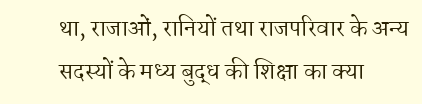था, राजाओं, रानियों तथा राजपरिवार के अन्य सदस्यों के मध्य बुद्ध की शिक्षा का क्या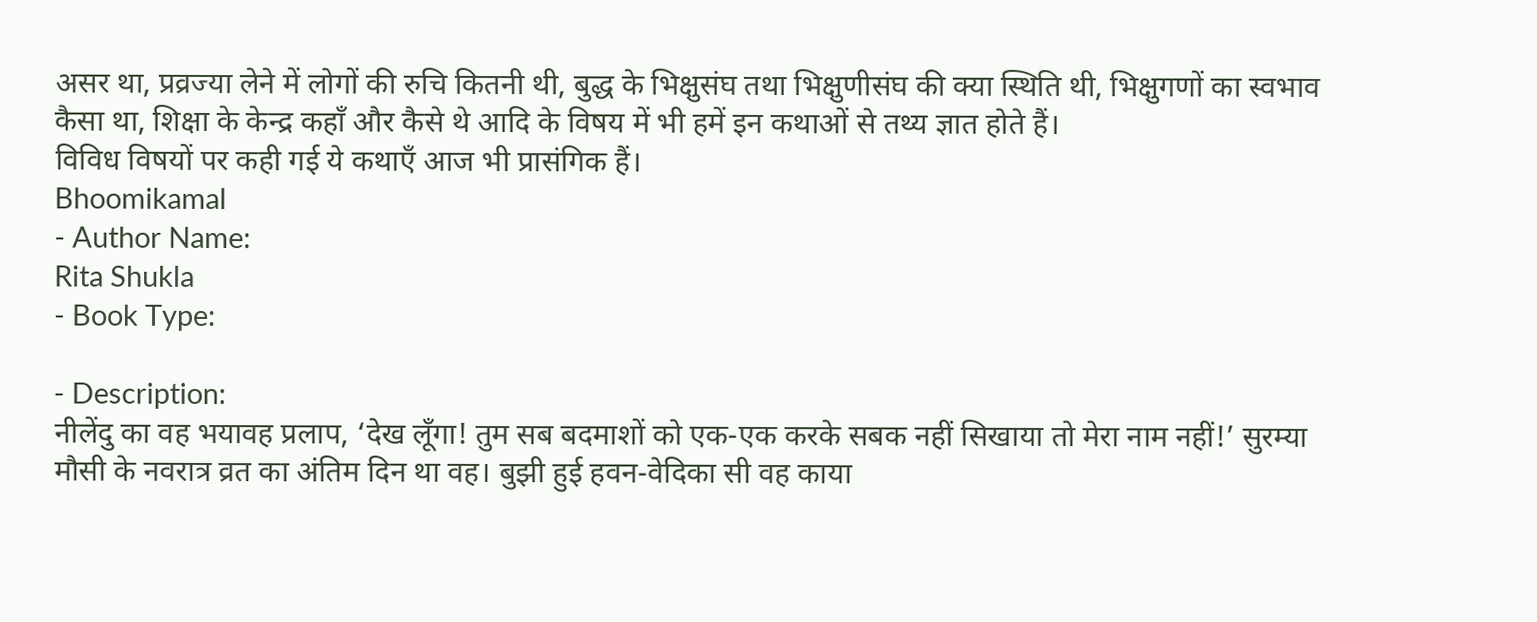असर था, प्रव्रज्या लेने में लोगों की रुचि कितनी थी, बुद्ध के भिक्षुसंघ तथा भिक्षुणीसंघ की क्या स्थिति थी, भिक्षुगणों का स्वभाव कैसा था, शिक्षा के केन्द्र कहाँ और कैसे थे आदि के विषय में भी हमें इन कथाओं से तथ्य ज्ञात होते हैं।
विविध विषयों पर कही गई ये कथाएँ आज भी प्रासंगिक हैं।
Bhoomikamal
- Author Name:
Rita Shukla
- Book Type:

- Description:
नीलेंदु का वह भयावह प्रलाप, ‘देख लूँगा! तुम सब बदमाशों को एक-एक करके सबक नहीं सिखाया तो मेरा नाम नहीं!’ सुरम्या मौसी के नवरात्र व्रत का अंतिम दिन था वह। बुझी हुई हवन-वेदिका सी वह काया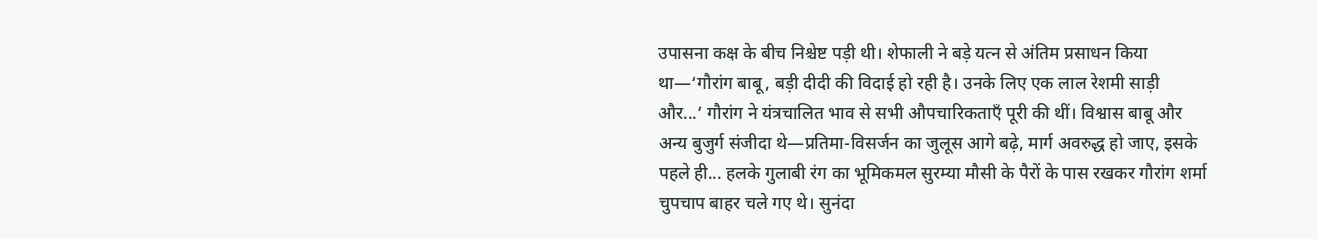उपासना कक्ष के बीच निश्चेष्ट पड़ी थी। शेफाली ने बड़े यत्न से अंतिम प्रसाधन किया था—‘गौरांग बाबू, बड़ी दीदी की विदाई हो रही है। उनके लिए एक लाल रेशमी साड़ी और...’ गौरांग ने यंत्रचालित भाव से सभी औपचारिकताएँ पूरी की थीं। विश्वास बाबू और अन्य बुजुर्ग संजीदा थे—प्रतिमा-विसर्जन का जुलूस आगे बढ़े, मार्ग अवरुद्ध हो जाए, इसके पहले ही... हलके गुलाबी रंग का भूमिकमल सुरम्या मौसी के पैरों के पास रखकर गौरांग शर्मा चुपचाप बाहर चले गए थे। सुनंदा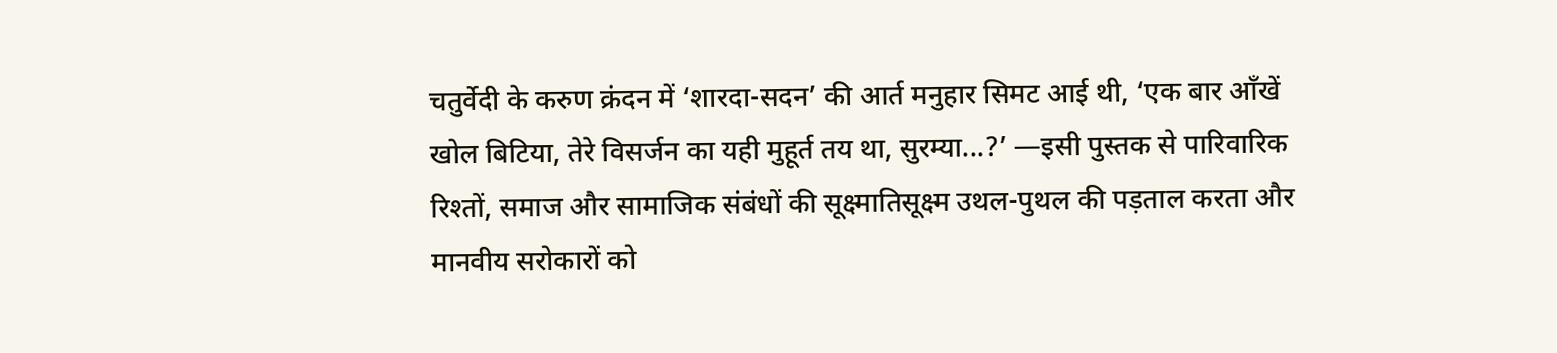चतुर्वेदी के करुण क्रंदन में ‘शारदा-सदन’ की आर्त मनुहार सिमट आई थी, ‘एक बार आँखें खोल बिटिया, तेरे विसर्जन का यही मुहूर्त तय था, सुरम्या...?’ —इसी पुस्तक से पारिवारिक रिश्तों, समाज और सामाजिक संबंधों की सूक्ष्मातिसूक्ष्म उथल-पुथल की पड़ताल करता और मानवीय सरोकारों को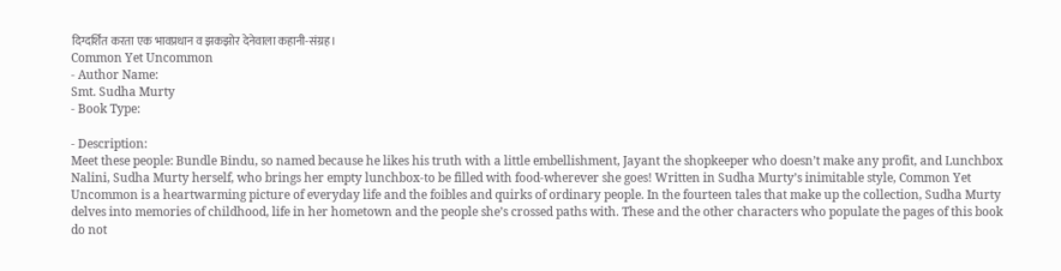दिग्दर्शित करता एक भावप्रधान व झकझोर देनेवाला कहानी-संग्रह।
Common Yet Uncommon
- Author Name:
Smt. Sudha Murty
- Book Type:

- Description:
Meet these people: Bundle Bindu, so named because he likes his truth with a little embellishment, Jayant the shopkeeper who doesn’t make any profit, and Lunchbox Nalini, Sudha Murty herself, who brings her empty lunchbox-to be filled with food-wherever she goes! Written in Sudha Murty’s inimitable style, Common Yet Uncommon is a heartwarming picture of everyday life and the foibles and quirks of ordinary people. In the fourteen tales that make up the collection, Sudha Murty delves into memories of childhood, life in her hometown and the people she’s crossed paths with. These and the other characters who populate the pages of this book do not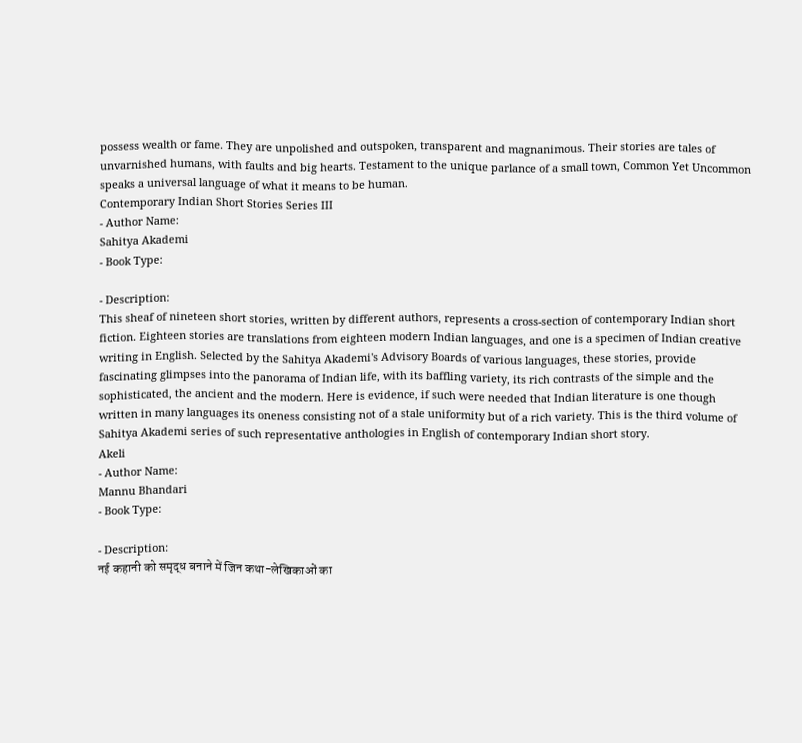possess wealth or fame. They are unpolished and outspoken, transparent and magnanimous. Their stories are tales of unvarnished humans, with faults and big hearts. Testament to the unique parlance of a small town, Common Yet Uncommon speaks a universal language of what it means to be human.
Contemporary Indian Short Stories Series III
- Author Name:
Sahitya Akademi
- Book Type:

- Description:
This sheaf of nineteen short stories, written by different authors, represents a cross-section of contemporary Indian short fiction. Eighteen stories are translations from eighteen modern Indian languages, and one is a specimen of Indian creative writing in English. Selected by the Sahitya Akademi's Advisory Boards of various languages, these stories, provide fascinating glimpses into the panorama of Indian life, with its baffling variety, its rich contrasts of the simple and the sophisticated, the ancient and the modern. Here is evidence, if such were needed that Indian literature is one though written in many languages its oneness consisting not of a stale uniformity but of a rich variety. This is the third volume of Sahitya Akademi series of such representative anthologies in English of contemporary Indian short story.
Akeli
- Author Name:
Mannu Bhandari
- Book Type:

- Description:
नई कहानी को समृद्ध बनाने में जिन कथा-लेखिकाओं का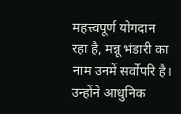महत्त्वपूर्ण योगदान रहा है, मन्नू भंडारी का नाम उनमें सर्वोपरि है। उन्होंने आधुनिक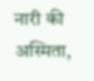नारी की अस्मिता,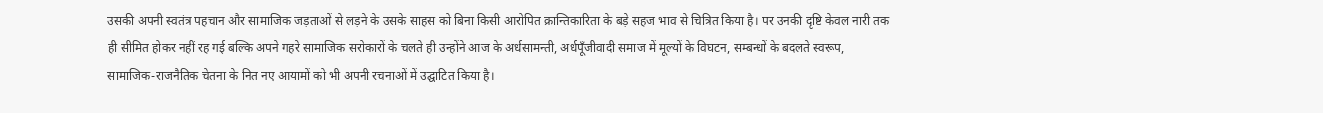उसकी अपनी स्वतंत्र पहचान और सामाजिक जड़ताओं से लड़ने के उसके साहस को बिना किसी आरोपित क्रान्तिकारिता के बड़े सहज भाव से चित्रित किया है। पर उनकी दृष्टि केवल नारी तक ही सीमित होकर नहीं रह गई बल्कि अपने गहरे सामाजिक सरोकारों के चलते ही उन्होंने आज के अर्धसामन्ती, अर्धपूँजीवादी समाज में मूल्यों के विघटन, सम्बन्धों के बदलते स्वरूप, सामाजिक-राजनैतिक चेतना के नित नए आयामों को भी अपनी रचनाओं में उद्घाटित किया है।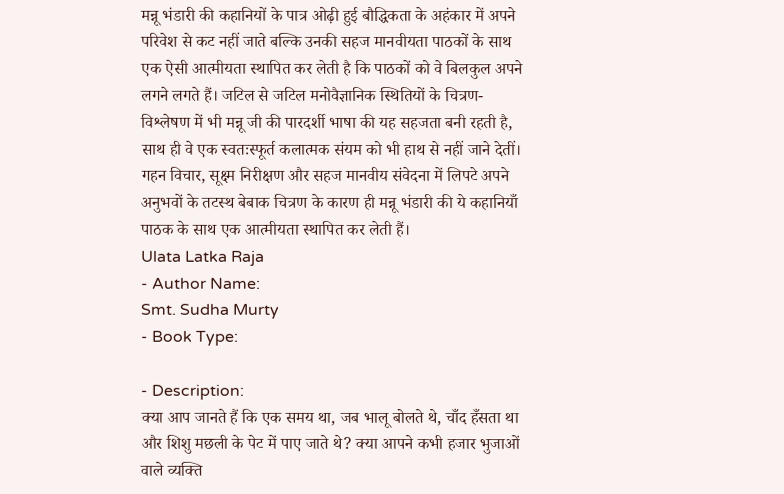मन्नू भंडारी की कहानियों के पात्र ओढ़ी हुई बौद्धिकता के अहंकार में अपने परिवेश से कट नहीं जाते बल्कि उनकी सहज मानवीयता पाठकों के साथ एक ऐसी आत्मीयता स्थापित कर लेती है कि पाठकों को वे बिलकुल अपने लगने लगते हैं। जटिल से जटिल मनोवैज्ञानिक स्थितियों के चित्रण-विश्लेषण में भी मन्नू जी की पारदर्शी भाषा की यह सहजता बनी रहती है, साथ ही वे एक स्वतःस्फूर्त कलात्मक संयम को भी हाथ से नहीं जाने देतीं।
गहन विचार, सूक्ष्म निरीक्षण और सहज मानवीय संवेदना में लिपटे अपने अनुभवों के तटस्थ बेबाक चित्रण के कारण ही मन्नू भंडारी की ये कहानियाँ पाठक के साथ एक आत्मीयता स्थापित कर लेती हैं।
Ulata Latka Raja
- Author Name:
Smt. Sudha Murty
- Book Type:

- Description:
क्या आप जानते हैं कि एक समय था, जब भालू बोलते थे, चाँद हँसता था और शिशु मछली के पेट में पाए जाते थे? क्या आपने कभी हजार भुजाओं वाले व्यक्ति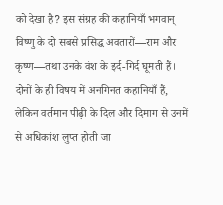को देखा है? इस संग्रह की कहानियाँ भगवान् विष्णु के दो सबसे प्रसिद्ध अवतारों—राम और कृष्ण—तथा उनके वंश के इर्द-गिर्द घूमती हैं। दोनों के ही विषय में अनगिनत कहानियाँ हैं, लेकिन वर्तमान पीढ़ी के दिल और दिमाग से उनमें से अधिकांश लुप्त होती जा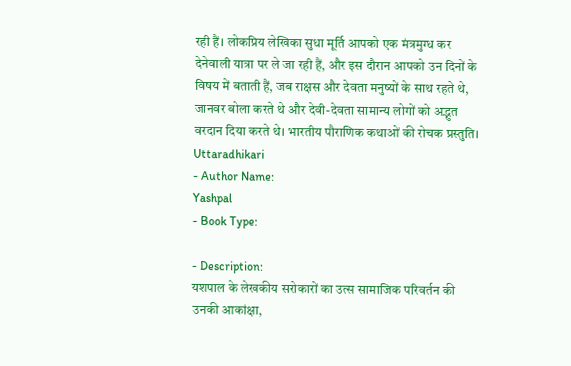रही हैं। लोकप्रिय लेखिका सुधा मूर्ति आपको एक मंत्रमुग्ध कर देनेवाली यात्रा पर ले जा रही हैं, और इस दौरान आपको उन दिनों के विषय में बताती हैं, जब राक्षस और देवता मनुष्यों के साथ रहते थे, जानवर बोला करते थे और देवी-देवता सामान्य लोगों को अद्भुत वरदान दिया करते थे। भारतीय पौराणिक कथाओं की रोचक प्रस्तुति।
Uttaradhikari
- Author Name:
Yashpal
- Book Type:

- Description:
यशपाल के लेखकीय सरोकारों का उत्स सामाजिक परिवर्तन की उनकी आकांक्षा,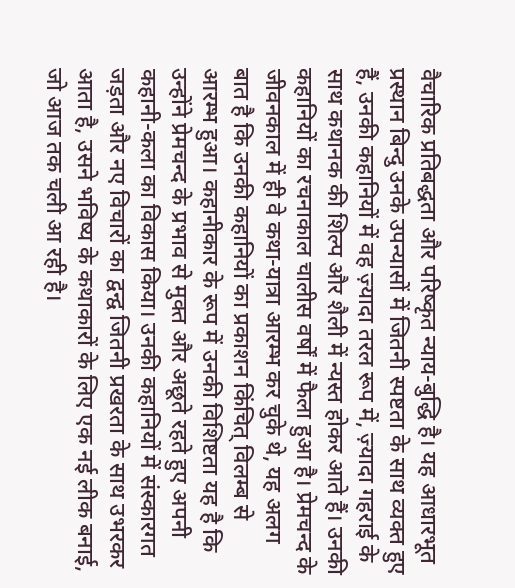वैचारिक प्रतिबद्धता और परिष्कृत न्याय-बुद्धि है। यह आधारभूत प्रस्थान बिन्दु उनके उपन्यासों में जितनी स्पष्टता के साथ व्यक्त हुए हैं, उनकी कहानियों में वह ज़्यादा तरल रूप में, ज़्यादा गहराई के साथ कथानक की शिल्प और शैली में न्यस्त होकर आते हैं। उनकी कहानियों का रचनाकाल चालीस वर्षों में फैला हुआ है। प्रेमचन्द के जीवनकाल में ही वे कथा-यात्रा आरम्भ कर चुके थे, यह अलग बात है कि उनकी कहानियों का प्रकाशन किंचित् विलम्ब से आरम्भ हुआ। कहानीकार के रूप में उनकी विशिष्टता यह है कि उन्होंने प्रेमचन्द के प्रभाव से मुक्त और अछूते रहते हुए अपनी कहानी-कला का विकास किया। उनकी कहानियों में संस्कारगत जड़ता और नए विचारों का द्वन्द्व जितनी प्रखरता के साथ उभरकर आता है, उसने भविष्य के कथाकारों के लिए एक नई लीक बनाई, जो आज तक चली आ रही है।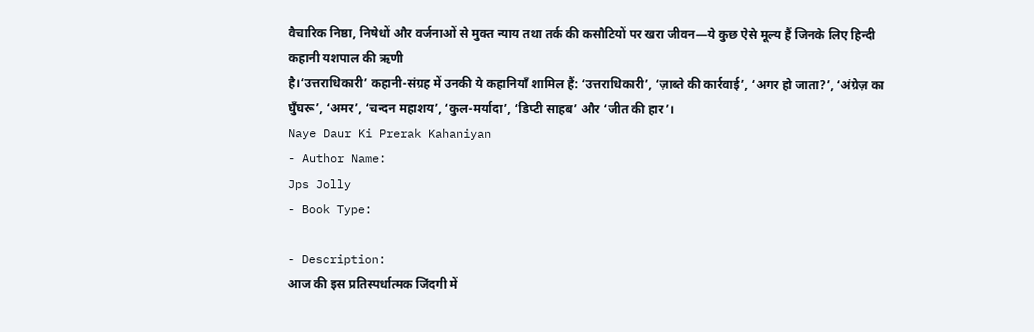वैचारिक निष्ठा, निषेधों और वर्जनाओं से मुक्त न्याय तथा तर्क की कसौटियों पर खरा जीवन—ये कुछ ऐसे मूल्य हैं जिनके लिए हिन्दी कहानी यशपाल की ऋणी
है।‘उत्तराधिकारी’ कहानी-संग्रह में उनकी ये कहानियाँ शामिल हैं: ‘उत्तराधिकारी’, ‘ज़ाब्ते की कार्रवाई’, ‘अगर हो जाता?’, ‘अंग्रेज़ का घुँघरू’, ‘अमर’, ‘चन्दन महाशय’, ‘कुल-मर्यादा’, ‘डिप्टी साहब’ और ‘जीत की हार’।
Naye Daur Ki Prerak Kahaniyan
- Author Name:
Jps Jolly
- Book Type:

- Description:
आज की इस प्रतिस्पर्धात्मक जिंदगी में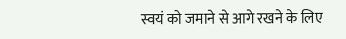स्वयं को जमाने से आगे रखने के लिए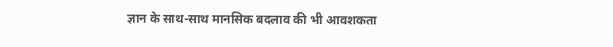ज्ञान के साथ-साथ मानसिक बदलाव की भी आवशकता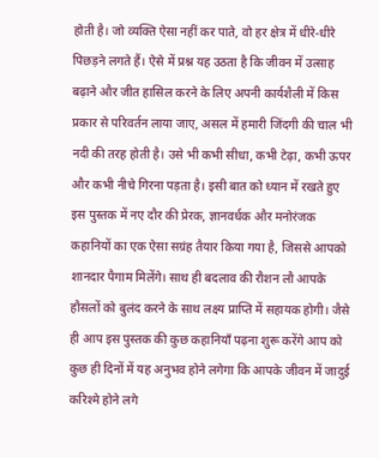होती है। जो व्यक्ति ऐसा नहीं कर पाते, वो हर क्षेत्र में धीरे-धीरे पिछड़ने लगते हैं। ऐसे में प्रश्न यह उठता है कि जीवन में उत्साह बढ़ाने और जीत हासिल करने के लिए अपनी कार्यशैली में किस प्रकार से परिवर्तन लाया जाए, असल में हमारी जिंदगी की चाल भी नदी की तरह होती है। उसे भी कभी सीधा, कभी टेढ़ा, कभी ऊपर और कभी नीचे गिरना पड़ता है। इसी बात को ध्यान में रखते हुए इस पुस्तक में नए दौर की प्रेरक, ज्ञानवर्धक और मनोरंजक कहानियों का एक ऐसा सग्रंह तैयार किया गया है, जिससे आपको शानदार पैगाम मिलेंगे। साथ ही बदलाव की रौशन लौ आपके हौसलों को बुलंद करने के साथ लक्ष्य प्राप्ति में सहायक होगी। जैसे ही आप इस पुस्तक की कुछ कहानियाँ पढ़ना शुरू करेंगे आप को कुछ ही दिनों में यह अनुभव होने लगेगा कि आपके जीवन में जादुई करिश्मे होने लगे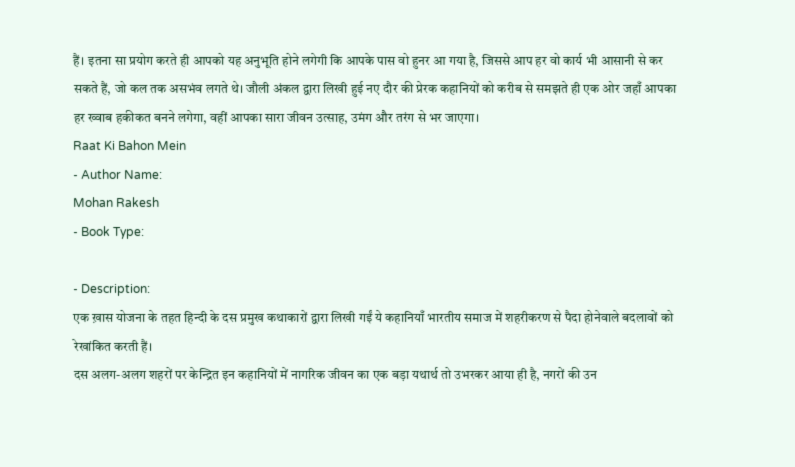हैं। इतना सा प्रयोग करते ही आपको यह अनुभूति होने लगेगी कि आपके पास वो हुनर आ गया है, जिससे आप हर वो कार्य भी आसानी से कर सकते हैं, जो कल तक असभंव लगते थे। जौली अंकल द्वारा लिखी हुई नए दौर की प्रेरक कहानियों को करीब से समझते ही एक ओर जहाँ आपका हर ख्वाब हकीकत बनने लगेगा, वहीं आपका सारा जीवन उत्साह, उमंग और तरंग से भर जाएगा।
Raat Ki Bahon Mein
- Author Name:
Mohan Rakesh
- Book Type:

- Description:
एक ख़ास योजना के तहत हिन्दी के दस प्रमुख कथाकारों द्वारा लिखी गईं ये कहानियाँ भारतीय समाज में शहरीकरण से पैदा होनेवाले बदलावों को रेखांकित करती हैं।
दस अलग-अलग शहरों पर केन्द्रित इन कहानियों में नागरिक जीवन का एक बड़ा यथार्थ तो उभरकर आया ही है, नगरों की उन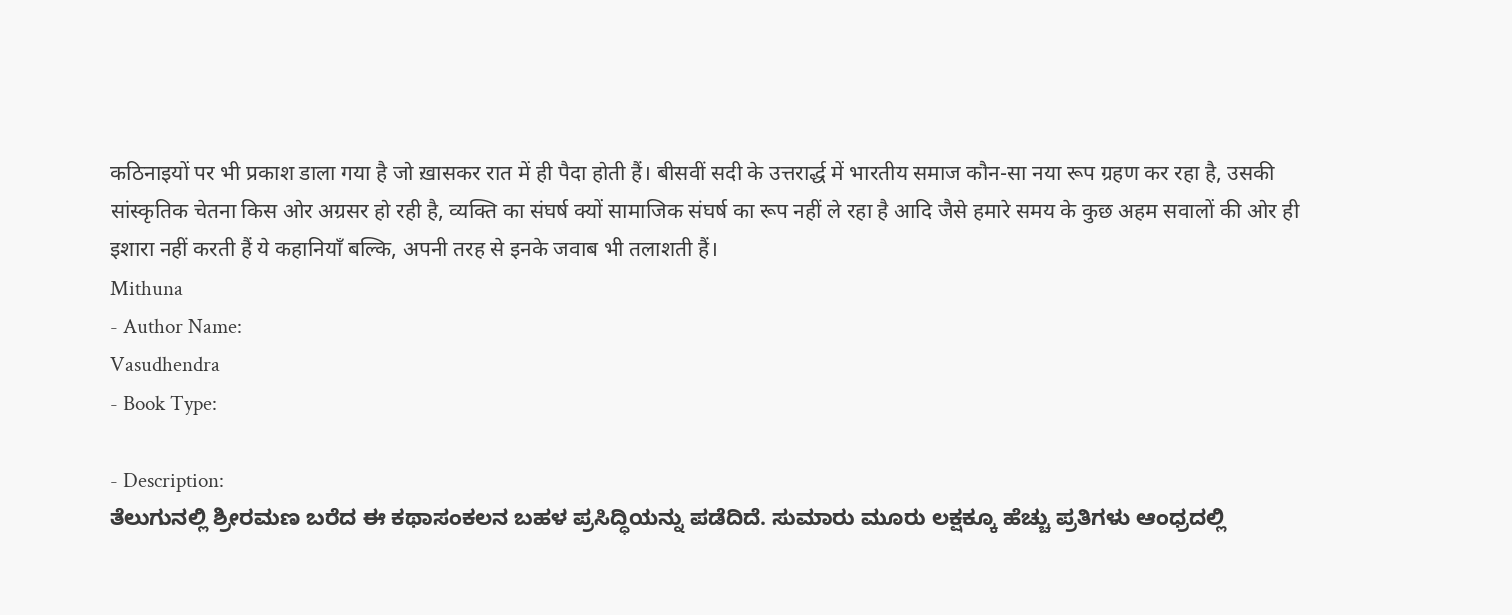कठिनाइयों पर भी प्रकाश डाला गया है जो ख़ासकर रात में ही पैदा होती हैं। बीसवीं सदी के उत्तरार्द्ध में भारतीय समाज कौन-सा नया रूप ग्रहण कर रहा है, उसकी सांस्कृतिक चेतना किस ओर अग्रसर हो रही है, व्यक्ति का संघर्ष क्यों सामाजिक संघर्ष का रूप नहीं ले रहा है आदि जैसे हमारे समय के कुछ अहम सवालों की ओर ही इशारा नहीं करती हैं ये कहानियाँ बल्कि, अपनी तरह से इनके जवाब भी तलाशती हैं।
Mithuna
- Author Name:
Vasudhendra
- Book Type:

- Description:
ತೆಲುಗುನಲ್ಲಿ ಶ್ರೀರಮಣ ಬರೆದ ಈ ಕಥಾಸಂಕಲನ ಬಹಳ ಪ್ರಸಿದ್ಧಿಯನ್ನು ಪಡೆದಿದೆ. ಸುಮಾರು ಮೂರು ಲಕ್ಷಕ್ಕೂ ಹೆಚ್ಚು ಪ್ರತಿಗಳು ಆಂಧ್ರದಲ್ಲಿ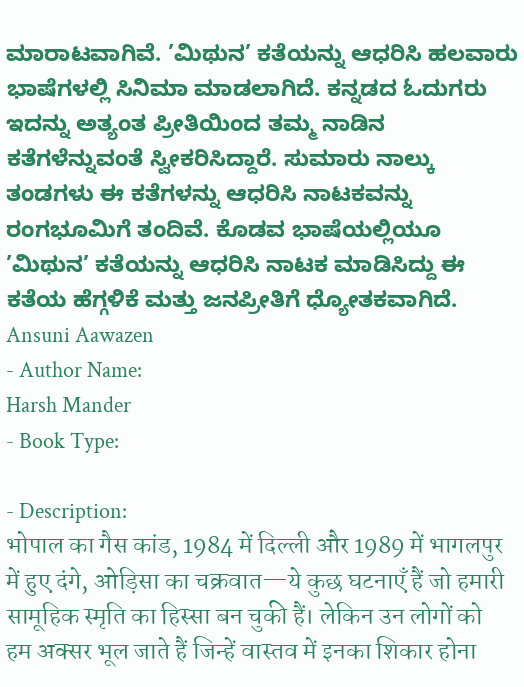ಮಾರಾಟವಾಗಿವೆ. ’ಮಿಥುನ’ ಕತೆಯನ್ನು ಆಧರಿಸಿ ಹಲವಾರು ಭಾಷೆಗಳಲ್ಲಿ ಸಿನಿಮಾ ಮಾಡಲಾಗಿದೆ. ಕನ್ನಡದ ಓದುಗರು ಇದನ್ನು ಅತ್ಯಂತ ಪ್ರೀತಿಯಿಂದ ತಮ್ಮ ನಾಡಿನ ಕತೆಗಳೆನ್ನುವಂತೆ ಸ್ವೀಕರಿಸಿದ್ದಾರೆ. ಸುಮಾರು ನಾಲ್ಕು ತಂಡಗಳು ಈ ಕತೆಗಳನ್ನು ಆಧರಿಸಿ ನಾಟಕವನ್ನು ರಂಗಭೂಮಿಗೆ ತಂದಿವೆ. ಕೊಡವ ಭಾಷೆಯಲ್ಲಿಯೂ ’ಮಿಥುನ’ ಕತೆಯನ್ನು ಆಧರಿಸಿ ನಾಟಕ ಮಾಡಿಸಿದ್ದು ಈ ಕತೆಯ ಹೆಗ್ಗಳಿಕೆ ಮತ್ತು ಜನಪ್ರೀತಿಗೆ ಧ್ಯೋತಕವಾಗಿದೆ.
Ansuni Aawazen
- Author Name:
Harsh Mander
- Book Type:

- Description:
भोपाल का गैस कांड, 1984 में दिल्ली और 1989 में भागलपुर में हुए दंगे, ओड़िसा का चक्रवात—ये कुछ घटनाएँ हैं जो हमारी सामूहिक स्मृति का हिस्सा बन चुकी हैं। लेकिन उन लोगों को हम अक्सर भूल जाते हैं जिन्हें वास्तव में इनका शिकार होना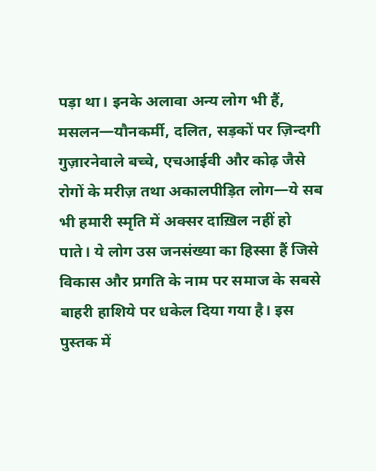पड़ा था। इनके अलावा अन्य लोग भी हैं, मसलन—यौनकर्मी, दलित, सड़कों पर ज़िन्दगी गुज़ारनेवाले बच्चे, एचआईवी और कोढ़ जैसे रोगों के मरीज़ तथा अकालपीड़ित लोग—ये सब भी हमारी स्मृति में अक्सर दाख़िल नहीं हो पाते। ये लोग उस जनसंख्या का हिस्सा हैं जिसे विकास और प्रगति के नाम पर समाज के सबसे बाहरी हाशिये पर धकेल दिया गया है। इस पुस्तक में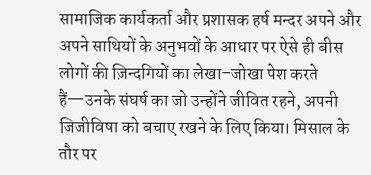सामाजिक कार्यकर्ता और प्रशासक हर्ष मन्दर अपने और अपने साथियों के अनुभवों के आधार पर ऐसे ही बीस लोगों की ज़िन्दगियों का लेखा–जोखा पेश करते हैं—उनके संघर्ष का जो उन्होंने जीवित रहने, अपनी जिजीविषा को बचाए रखने के लिए किया। मिसाल के तौर पर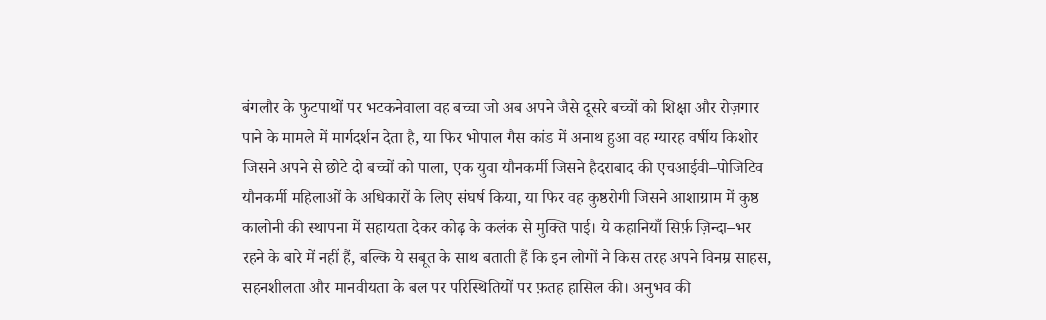बंगलौर के फुटपाथों पर भटकनेवाला वह बच्चा जो अब अपने जैसे दूसरे बच्चों को शिक्षा और रोज़गार पाने के मामले में मार्गदर्शन देता है, या फिर भोपाल गैस कांड में अनाथ हुआ वह ग्यारह वर्षीय किशोर जिसने अपने से छोटे दो बच्चों को पाला, एक युवा यौनकर्मी जिसने हैदराबाद की एचआईवी–पोजिटिव यौनकर्मी महिलाओं के अधिकारों के लिए संघर्ष किया, या फिर वह कुष्ठरोगी जिसने आशाग्राम में कुष्ठ कालोनी की स्थापना में सहायता देकर कोढ़ के कलंक से मुक्ति पाई। ये कहानियाँ सिर्फ़ ज़िन्दा–भर रहने के बारे में नहीं हैं, बल्कि ये सबूत के साथ बताती हैं कि इन लोगों ने किस तरह अपने विनम्र साहस, सहनशीलता और मानवीयता के बल पर परिस्थितियों पर फ़तह हासिल की। अनुभव की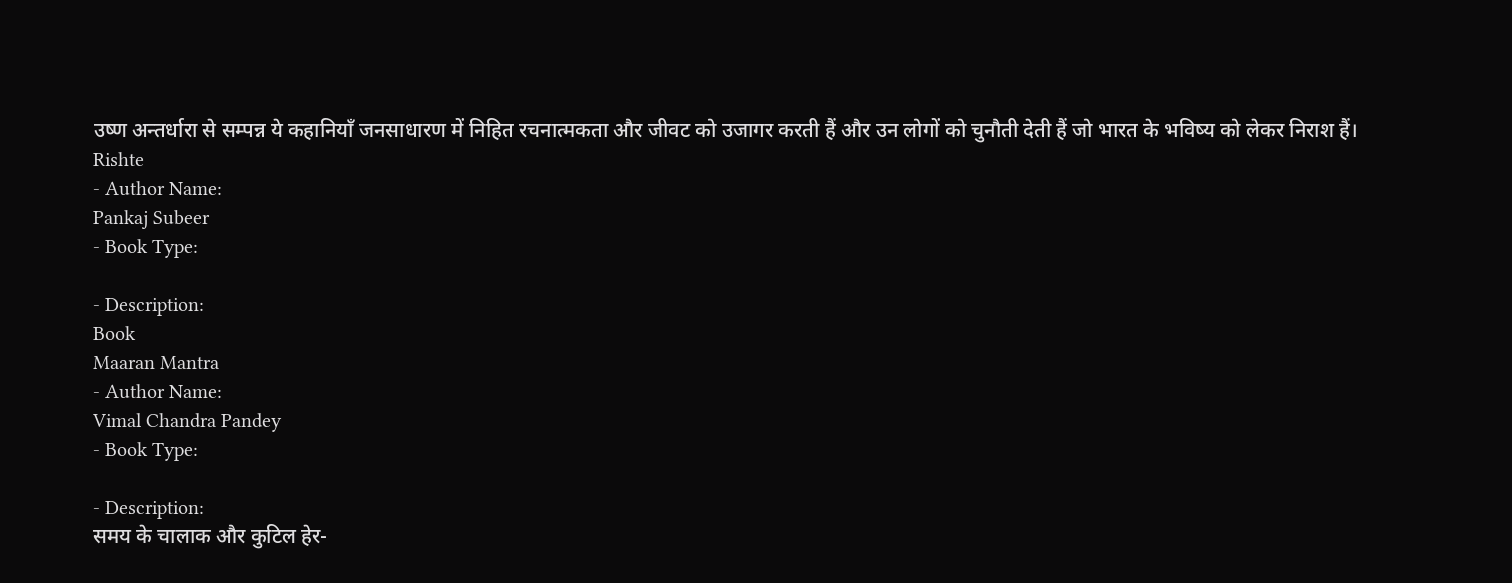उष्ण अन्तर्धारा से सम्पन्न ये कहानियाँ जनसाधारण में निहित रचनात्मकता और जीवट को उजागर करती हैं और उन लोगों को चुनौती देती हैं जो भारत के भविष्य को लेकर निराश हैं।
Rishte
- Author Name:
Pankaj Subeer
- Book Type:

- Description:
Book
Maaran Mantra
- Author Name:
Vimal Chandra Pandey
- Book Type:

- Description:
समय के चालाक और कुटिल हेर-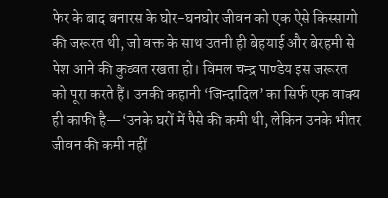फेर के बाद बनारस के घोर-घनघोर जीवन को एक ऐसे किस्सागो की जरूरत थी, जो वक्त के साथ उतनी ही बेहयाई और बेरहमी से पेश आने की कुव्वत रखता हो। विमल चन्द्र पाण्डेय इस जरूरत को पूरा करते हैं। उनकी कहानी ‘जिन्दादिल’ का सिर्फ एक वाक्य ही काफी है—‘उनके घरों में पैसे की कमी थी, लेकिन उनके भीतर जीवन की कमी नहीं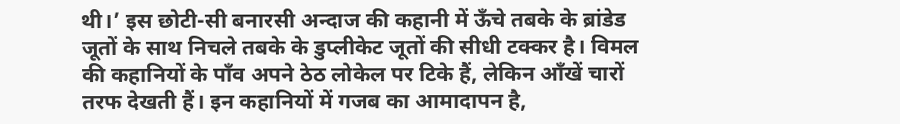थी।’ इस छोटी-सी बनारसी अन्दाज की कहानी में ऊँचे तबके के ब्रांडेड जूतों के साथ निचले तबके के डुप्लीकेट जूतों की सीधी टक्कर है। विमल की कहानियों के पाँव अपने ठेठ लोकेल पर टिके हैं, लेकिन आँखें चारों तरफ देखती हैं। इन कहानियों में गजब का आमादापन है,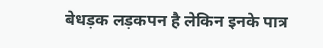बेधड़क लड़कपन है लेकिन इनके पात्र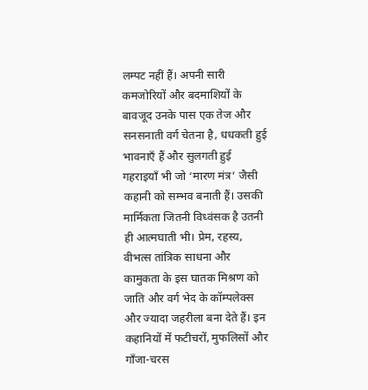लम्पट नहीं हैं। अपनी सारी कमजोरियों और बदमाशियों के बावजूद उनके पास एक तेज और सनसनाती वर्ग चेतना है, धधकती हुई भावनाएँ हैं और सुलगती हुई गहराइयाँ भी जो ‘मारण मंत्र’ जैसी कहानी को सम्भव बनाती हैं। उसकी मार्मिकता जितनी विध्वंसक है उतनी ही आत्मघाती भी। प्रेम, रहस्य, वीभत्स तांत्रिक साधना और कामुकता के इस घातक मिश्रण को जाति और वर्ग भेद के कॉम्पलेक्स और ज्यादा जहरीला बना देते हैं। इन कहानियों में फटीचरों, मुफलिसों और गाँजा-चरस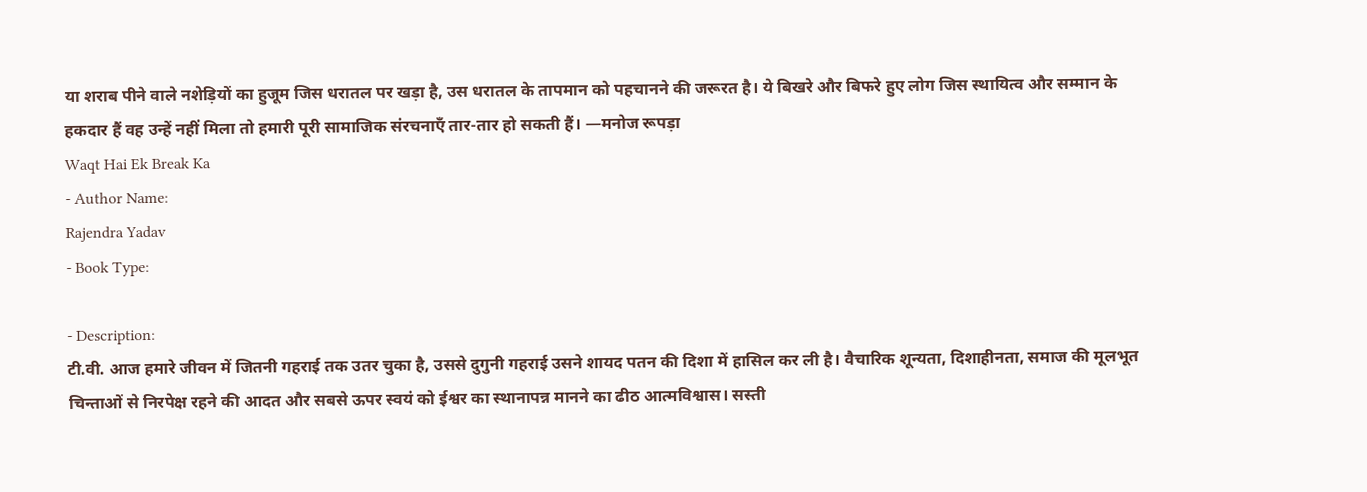या शराब पीने वाले नशेड़ियों का हुजूम जिस धरातल पर खड़ा है, उस धरातल के तापमान को पहचानने की जरूरत है। ये बिखरे और बिफरे हुए लोग जिस स्थायित्व और सम्मान के हकदार हैं वह उन्हें नहीं मिला तो हमारी पूरी सामाजिक संरचनाएँ तार-तार हो सकती हैं। —मनोज रूपड़ा
Waqt Hai Ek Break Ka
- Author Name:
Rajendra Yadav
- Book Type:

- Description:
टी.वी. आज हमारे जीवन में जितनी गहराई तक उतर चुका है, उससे दुगुनी गहराई उसने शायद पतन की दिशा में हासिल कर ली है। वैचारिक शून्यता, दिशाहीनता, समाज की मूलभूत चिन्ताओं से निरपेक्ष रहने की आदत और सबसे ऊपर स्वयं को ईश्वर का स्थानापन्न मानने का ढीठ आत्मविश्वास। सस्ती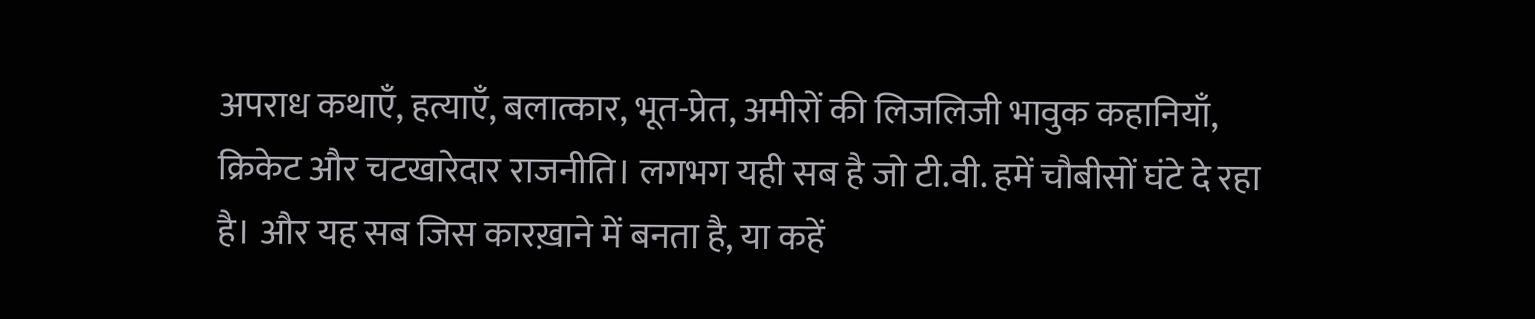अपराध कथाएँ, हत्याएँ, बलात्कार, भूत-प्रेत, अमीरों की लिजलिजी भावुक कहानियाँ, क्रिकेट और चटखारेदार राजनीति। लगभग यही सब है जो टी.वी. हमें चौबीसों घंटे दे रहा है। और यह सब जिस कारख़ाने में बनता है, या कहें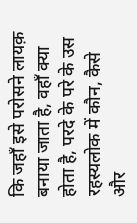कि जहाँ इसे परोसने लायक़ बनाया जाता है, वहाँ क्या होता है, परदे के परे के उस रहस्यलोक में कौन, कैसे और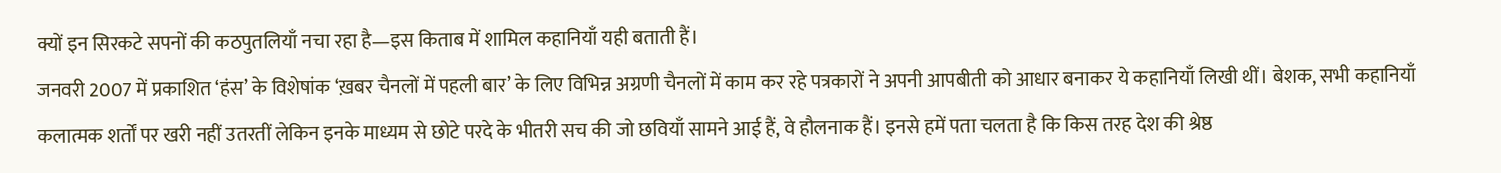क्यों इन सिरकटे सपनों की कठपुतलियाँ नचा रहा है—इस किताब में शामिल कहानियाँ यही बताती हैं।
जनवरी 2007 में प्रकाशित ‘हंस’ के विशेषांक ‘ख़बर चैनलों में पहली बार’ के लिए विभिन्न अग्रणी चैनलों में काम कर रहे पत्रकारों ने अपनी आपबीती को आधार बनाकर ये कहानियाँ लिखी थीं। बेशक, सभी कहानियाँ कलात्मक शर्तों पर खरी नहीं उतरतीं लेकिन इनके माध्यम से छोटे परदे के भीतरी सच की जो छवियाँ सामने आई हैं, वे हौलनाक हैं। इनसे हमें पता चलता है कि किस तरह देश की श्रेष्ठ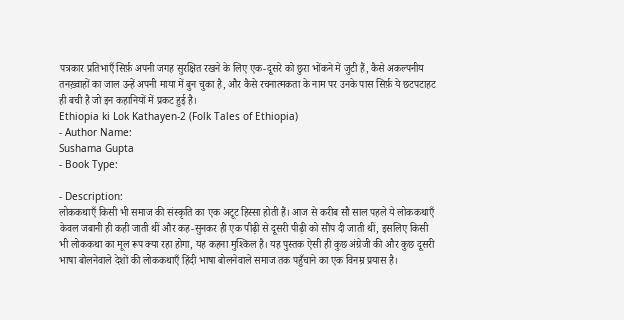पत्रकार प्रतिभाएँ सिर्फ़ अपनी जगह सुरक्षित रखने के लिए एक-दूसरे को छुरा भोंकने में जुटी हैं, कैसे अकल्पनीय तनख़्वाहों का जाल उन्हें अपनी माया में बुन चुका है, और कैसे रचनात्मकता के नाम पर उनके पास सिर्फ़ ये छटपटाहट ही बची है जो इन कहानियों में प्रकट हुई है।
Ethiopia ki Lok Kathayen-2 (Folk Tales of Ethiopia)
- Author Name:
Sushama Gupta
- Book Type:

- Description:
लोककथाएँ किसी भी समाज की संस्कृति का एक अटूट हिस्सा होती हैं। आज से करीब सौ साल पहले ये लोककथाएँ केवल जबानी ही कही जाती थीं और कह-सुनकर ही एक पीढ़ी से दूसरी पीढ़ी को सौंप दी जाती थीं, इसलिए किसी भी लोककथा का मूल रूप क्या रहा होगा, यह कहना मुश्किल है। यह पुस्तक ऐसी ही कुछ अंग्रेजी की और कुछ दूसरी भाषा बोलनेवाले देशों की लोककथाएँ हिंदी भाषा बोलनेवाले समाज तक पहुँचाने का एक विनम्र प्रयास है।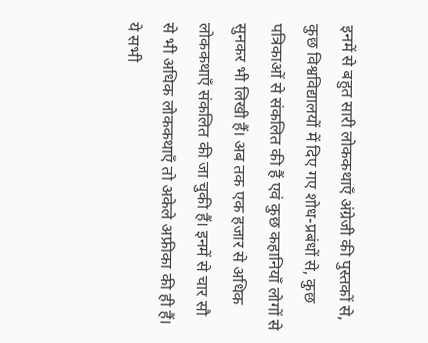इनमें से बहुत सारी लोककथाएँ अंग्रेजी की पुस्तकों से, कुछ विश्वविद्यालयों में दिए गए शोध-प्रबंधों से, कुछ पत्रिकाओं से संकलित की हैं एवं कुछ कहानियाँ लोगों से सुनकर भी लिखी हैं। अब तक एक हजार से अधिक लोककथाएँ संकलित की जा चुकी हैं। इनमें से चार सौ से भी अधिक लोककथाएँ तो अकेले अफ्रीका की ही हैं। ये सभी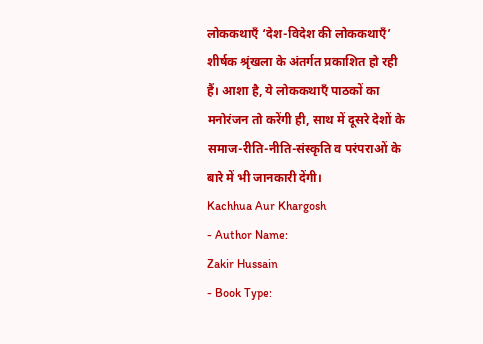लोककथाएँ ‘देश-विदेश की लोककथाएँ’ शीर्षक श्रृंखला के अंतर्गत प्रकाशित हो रही हैं। आशा है, ये लोककथाएँ पाठकों का मनोरंजन तो करेंगी ही, साथ में दूसरे देशों के समाज-रीति-नीति-संस्कृति व परंपराओं के बारे में भी जानकारी देंगी।
Kachhua Aur Khargosh
- Author Name:
Zakir Hussain
- Book Type: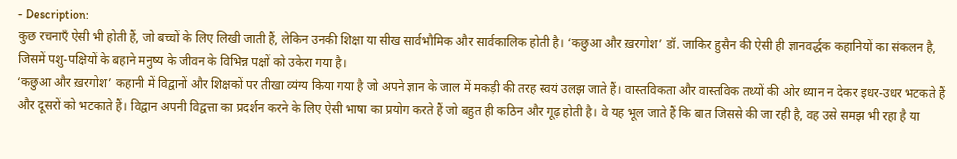- Description:
कुछ रचनाएँ ऐसी भी होती हैं, जो बच्चों के लिए लिखी जाती हैं, लेकिन उनकी शिक्षा या सीख सार्वभौमिक और सार्वकालिक होती है। ‘कछुआ और ख़रगोश’ डॉ. जाकिर हुसैन की ऐसी ही ज्ञानवर्द्धक कहानियों का संकलन है, जिसमें पशु-पक्षियों के बहाने मनुष्य के जीवन के विभिन्न पक्षों को उकेरा गया है।
‘कछुआ और ख़रगोश’ कहानी में विद्वानों और शिक्षकों पर तीखा व्यंग्य किया गया है जो अपने ज्ञान के जाल में मकड़ी की तरह स्वयं उलझ जाते हैं। वास्तविकता और वास्तविक तथ्यों की ओर ध्यान न देकर इधर-उधर भटकते हैं और दूसरों को भटकाते हैं। विद्वान अपनी विद्वत्ता का प्रदर्शन करने के लिए ऐसी भाषा का प्रयोग करते हैं जो बहुत ही कठिन और गूढ़ होती है। वे यह भूल जाते हैं कि बात जिससे की जा रही है, वह उसे समझ भी रहा है या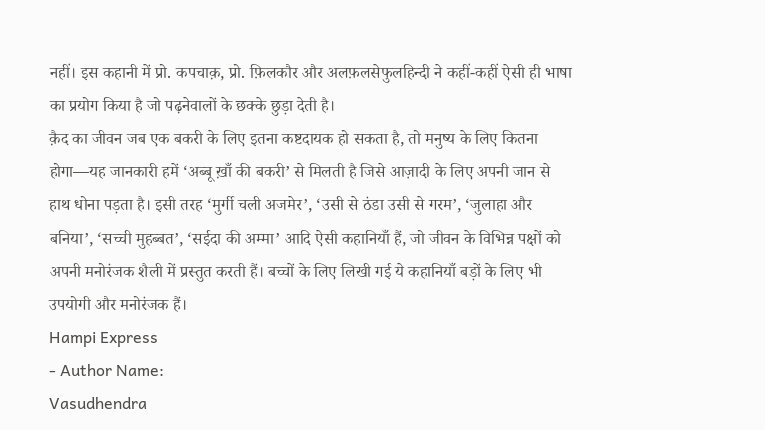नहीं। इस कहानी में प्रो. कपचाक़, प्रो. फ़िलकौर और अलफ़लसेफुलहिन्दी ने कहीं-कहीं ऐसी ही भाषा का प्रयोग किया है जो पढ़नेवालों के छक्के छुड़ा देती है।
क़ैद का जीवन जब एक बकरी के लिए इतना कष्टदायक हो सकता है, तो मनुष्य के लिए कितना होगा—यह जानकारी हमें ‘अब्बू ख़ाँ की बकरी’ से मिलती है जिसे आज़ादी के लिए अपनी जान से हाथ धोना पड़ता है। इसी तरह ‘मुर्गी चली अजमेर’, ‘उसी से ठंडा उसी से गरम’, ‘जुलाहा और बनिया’, ‘सच्ची मुहब्बत’, ‘सईदा की अम्मा’ आदि ऐसी कहानियाँ हैं, जो जीवन के विभिन्न पक्षों को अपनी मनोरंजक शैली में प्रस्तुत करती हैं। बच्चों के लिए लिखी गई ये कहानियाँ बड़ों के लिए भी उपयोगी और मनोरंजक हैं।
Hampi Express
- Author Name:
Vasudhendra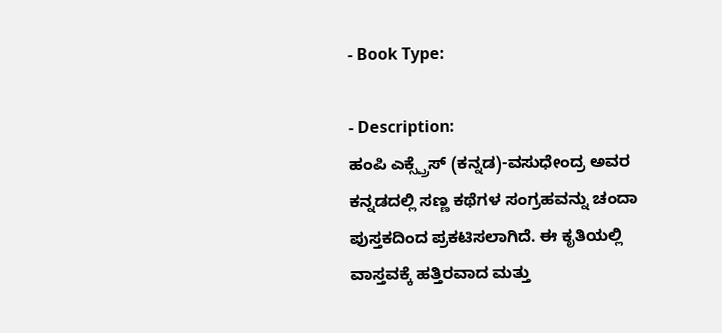- Book Type:

- Description:
ಹಂಪಿ ಎಕ್ಸ್ಪ್ರೆಸ್ (ಕನ್ನಡ)-ವಸುಧೇಂದ್ರ ಅವರ ಕನ್ನಡದಲ್ಲಿ ಸಣ್ಣ ಕಥೆಗಳ ಸಂಗ್ರಹವನ್ನು ಚಂದಾ ಪುಸ್ತಕದಿಂದ ಪ್ರಕಟಿಸಲಾಗಿದೆ. ಈ ಕೃತಿಯಲ್ಲಿ ವಾಸ್ತವಕ್ಕೆ ಹತ್ತಿರವಾದ ಮತ್ತು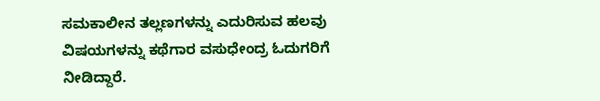ಸಮಕಾಲೀನ ತಲ್ಲಣಗಳನ್ನು ಎದುರಿಸುವ ಹಲವು ವಿಷಯಗಳನ್ನು ಕಥೆಗಾರ ವಸುಧೇಂದ್ರ ಓದುಗರಿಗೆ ನೀಡಿದ್ದಾರೆ.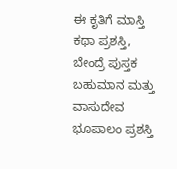ಈ ಕೃತಿಗೆ ಮಾಸ್ತಿ ಕಥಾ ಪ್ರಶಸ್ತಿ, ಬೇಂದ್ರೆ ಪುಸ್ತಕ ಬಹುಮಾನ ಮತ್ತು ವಾಸುದೇವ ಭೂಪಾಲಂ ಪ್ರಶಸ್ತಿ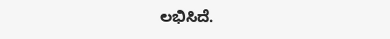ಲಭಿಸಿದೆ.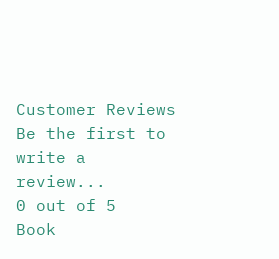Customer Reviews
Be the first to write a review...
0 out of 5
Book